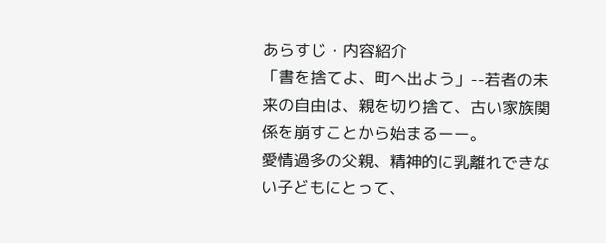あらすじ・内容紹介
「書を捨てよ、町へ出よう」--若者の未来の自由は、親を切り捨て、古い家族関係を崩すことから始まるーー。
愛情過多の父親、精神的に乳離れできない子どもにとって、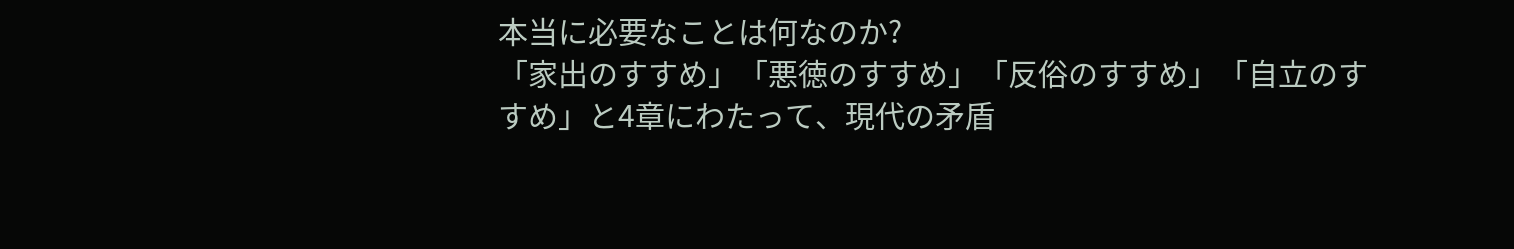本当に必要なことは何なのか?
「家出のすすめ」「悪徳のすすめ」「反俗のすすめ」「自立のすすめ」と4章にわたって、現代の矛盾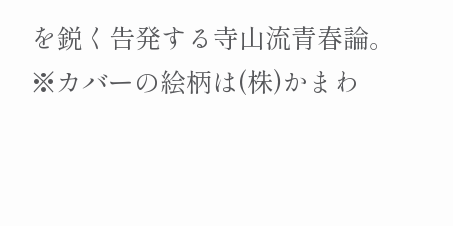を鋭く告発する寺山流青春論。
※カバーの絵柄は(株)かまわ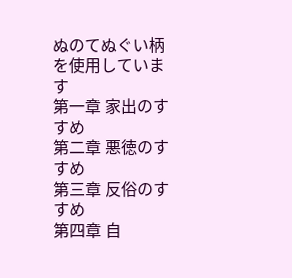ぬのてぬぐい柄を使用しています
第一章 家出のすすめ
第二章 悪徳のすすめ
第三章 反俗のすすめ
第四章 自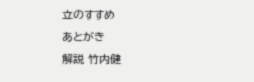立のすすめ
あとがき
解説 竹内健